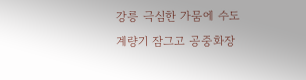강릉 극심한 가뭄에 수도계량기 잠그고 공중화장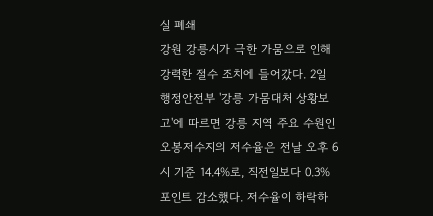실 폐쇄
강원 강릉시가 극한 가뭄으로 인해 강력한 절수 조치에 들어갔다. 2일 행정안전부 '강릉 가뭄대처 상황보고'에 따르면 강릉 지역 주요 수원인 오봉저수지의 저수율은 전날 오후 6시 기준 14.4%로, 직전일보다 0.3%포인트 감소했다. 저수율이 하락하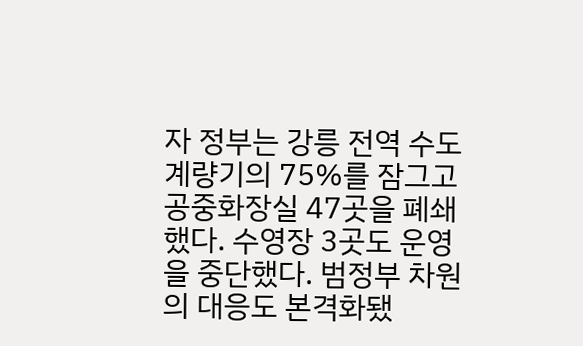자 정부는 강릉 전역 수도계량기의 75%를 잠그고 공중화장실 47곳을 폐쇄했다. 수영장 3곳도 운영을 중단했다. 범정부 차원의 대응도 본격화됐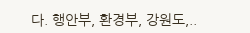다. 행안부, 환경부, 강원도,..